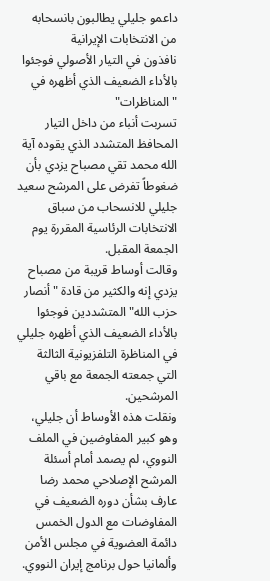داعمو جليلي يطالبون بانسحابه من الانتخابات الإيرانية
نافذون في التيار الأصولي فوجئوا بالأداء الضعيف الذي أظهره في "المناظرات"
تسربت أنباء من داخل التيار المحافظ المتشدد الذي يقوده آية الله محمد تقي مصباح يزدي بأن ضغوطاً تفرض على المرشح سعيد جليلي للانسحاب من سباق الانتخابات الرئاسية المقررة يوم الجمعة المقبل.
وقالت أوساط قريبة من مصباح يزدي إنه والكثير من قادة "أنصار حزب الله" المتشددين فوجئوا بالأداء الضعيف الذي أظهره جليلي في المناظرة التلفزيونية الثالثة التي جمعته الجمعة مع باقي المرشحين.
ونقلت هذه الأوساط أن جليلي، وهو كبير المفاوضين في الملف النووي، لم يصمد أمام أسئلة المرشح الإصلاحي محمد رضا عارف بشأن دوره الضعيف في المفاوضات مع الدول الخمس دائمة العضوية في مجلس الأمن وألمانيا حول برنامج إيران النووي.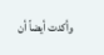وأكدت أيضاً أن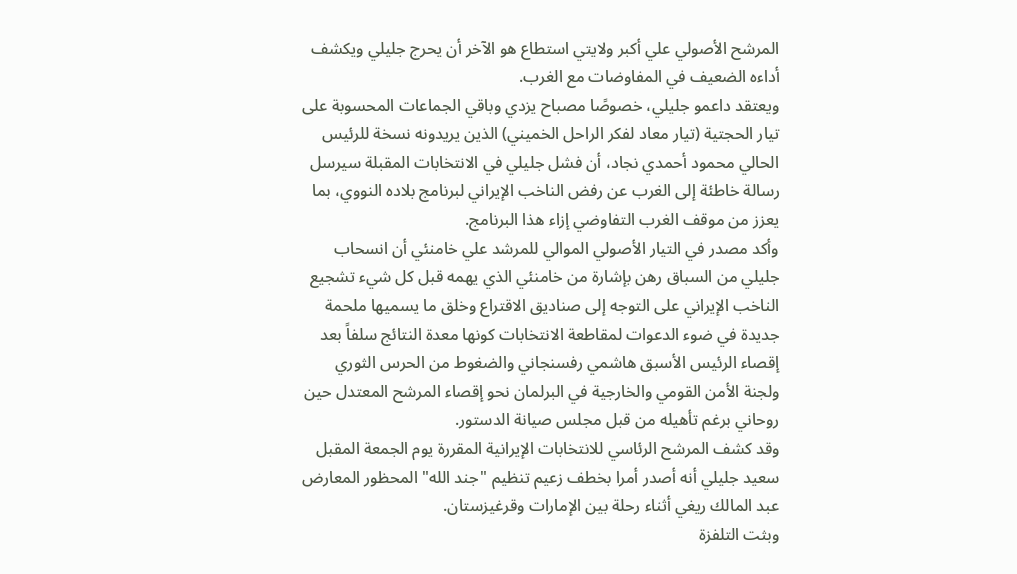المرشح الأصولي علي أكبر ولايتي استطاع هو الآخر أن يحرج جليلي ويكشف أداءه الضعيف في المفاوضات مع الغرب.
ويعتقد داعمو جليلي، خصوصًا مصباح يزدي وباقي الجماعات المحسوبة على تيار الحجتية (تيار معاد لفكر الراحل الخميني) الذين يريدونه نسخة للرئيس الحالي محمود أحمدي نجاد، أن فشل جليلي في الانتخابات المقبلة سيرسل رسالة خاطئة إلى الغرب عن رفض الناخب الإيراني لبرنامج بلاده النووي، بما يعزز من موقف الغرب التفاوضي إزاء هذا البرنامج.
وأكد مصدر في التيار الأصولي الموالي للمرشد علي خامنئي أن انسحاب جليلي من السباق رهن بإشارة من خامنئي الذي يهمه قبل كل شيء تشجيع الناخب الإيراني على التوجه إلى صناديق الاقتراع وخلق ما يسميها ملحمة جديدة في ضوء الدعوات لمقاطعة الانتخابات كونها معدة النتائج سلفاً بعد إقصاء الرئيس الأسبق هاشمي رفسنجاني والضغوط من الحرس الثوري ولجنة الأمن القومي والخارجية في البرلمان نحو إقصاء المرشح المعتدل حين روحاني برغم تأهيله من قبل مجلس صيانة الدستور.
وقد كشف المرشح الرئاسي للانتخابات الإيرانية المقررة يوم الجمعة المقبل سعيد جليلي أنه أصدر أمرا بخطف زعيم تنظيم "جند الله" المحظور المعارض عبد المالك ريغي أثناء رحلة بين الإمارات وقرغيزستان.
وبثت التلفزة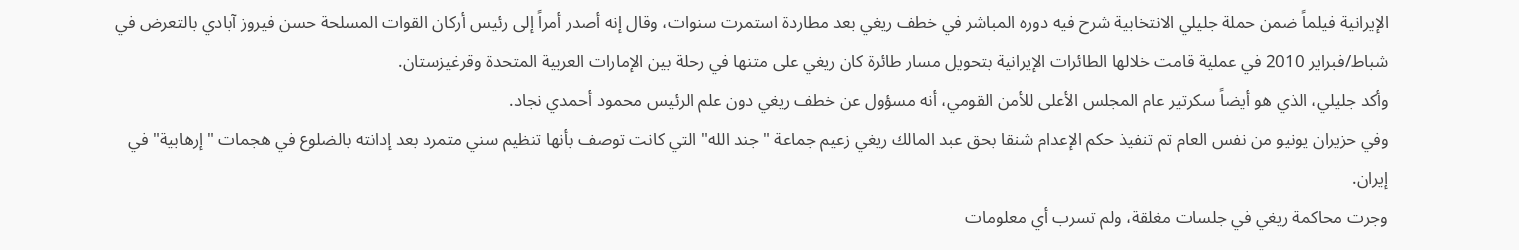الإيرانية فيلماً ضمن حملة جليلي الانتخابية شرح فيه دوره المباشر في خطف ريغي بعد مطاردة استمرت سنوات، وقال إنه أصدر أمراً إلى رئيس أركان القوات المسلحة حسن فيروز آبادي بالتعرض في شباط/فبراير 2010 في عملية قامت خلالها الطائرات الإيرانية بتحويل مسار طائرة كان ريغي على متنها في رحلة بين الإمارات العربية المتحدة وقرغيزستان.
وأكد جليلي، الذي هو أيضاً سكرتير عام المجلس الأعلى للأمن القومي، أنه مسؤول عن خطف ريغي دون علم الرئيس محمود أحمدي نجاد.
وفي حزيران يونيو من نفس العام تم تنفيذ حكم الإعدام شنقا بحق عبد المالك ريغي زعيم جماعة "جند الله" التي كانت توصف بأنها تنظيم سني متمرد بعد إدانته بالضلوع في هجمات "إرهابية" في إيران.
وجرت محاكمة ريغي في جلسات مغلقة، ولم تسرب أي معلومات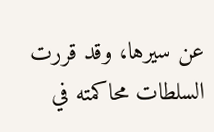عن سيرها، وقد قررت السلطات محاكمته في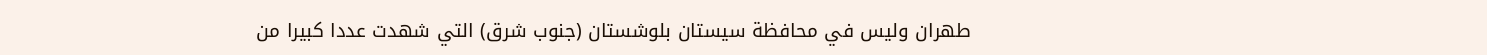طهران وليس في محافظة سيستان بلوشستان (جنوب شرق) التي شهدت عددا كبيرا من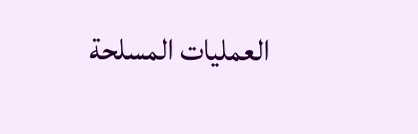العمليات المسلحة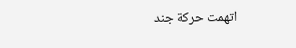اتهمت حركة جند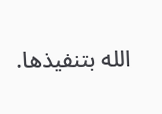الله بتنفيذها.